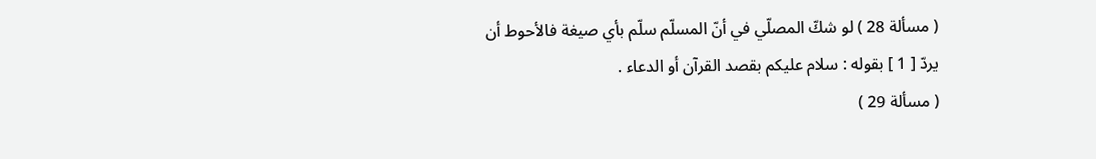( مسألة 28 ) لو شكّ المصلّي في أنّ المسلّم سلّم بأي صيغة فالأحوط أن يردّ [ 1 ] بقوله : سلام عليكم بقصد القرآن أو الدعاء .
( مسألة 29 )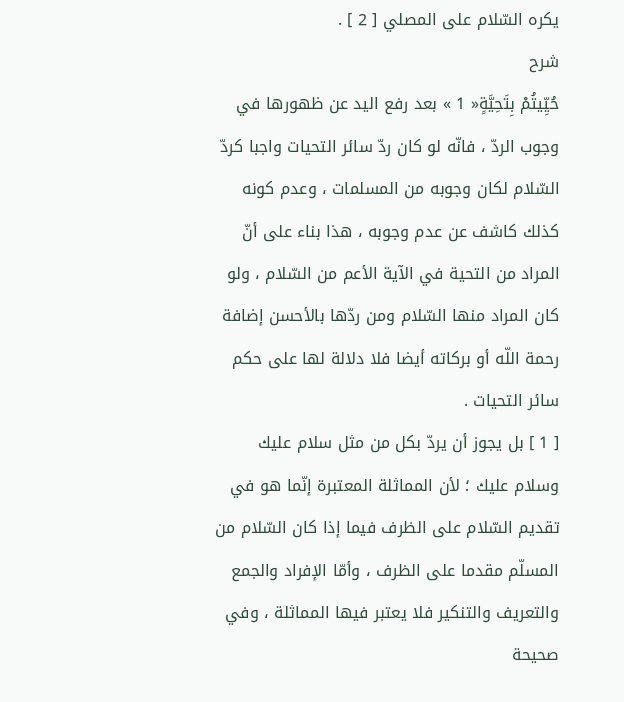يكره السّلام على المصلي [ 2 ] .
شرح
حُيِّيتُمْ بِتَحِيَّةٍ« 1 » بعد رفع اليد عن ظهورها في وجوب الردّ ، فانّه لو كان ردّ سائر التحيات واجبا كردّ السّلام لكان وجوبه من المسلمات ، وعدم كونه كذلك كاشف عن عدم وجوبه ، هذا بناء على أنّ المراد من التحية في الآية الأعم من السّلام ، ولو كان المراد منها السّلام ومن ردّها بالأحسن إضافة رحمة اللّه أو بركاته أيضا فلا دلالة لها على حكم سائر التحيات .
[ 1 ] بل يجوز أن يردّ بكل من مثل سلام عليك وسلام عليك ؛ لأن المماثلة المعتبرة إنّما هو في تقديم السّلام على الظرف فيما إذا كان السّلام من المسلّم مقدما على الظرف ، وأمّا الإفراد والجمع والتعريف والتنكير فلا يعتبر فيها المماثلة ، وفي صحيحة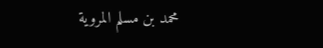محمد بن مسلم المروية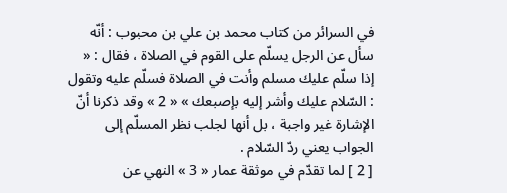في السرائر من كتاب محمد بن علي بن محبوب : أنّه سأل عن الرجل يسلّم على القوم في الصلاة ، فقال : « إذا سلّم عليك مسلم وأنت في الصلاة فسلّم عليه وتقول : السّلام عليك وأشر إليه بإصبعك » « 2 » وقد ذكرنا أنّ الإشارة غير واجبة ، بل أنها لجلب نظر المسلّم إلى الجواب يعني ردّ السّلام .
[ 2 ] لما تقدّم في موثقة عمار « 3 » النهي عن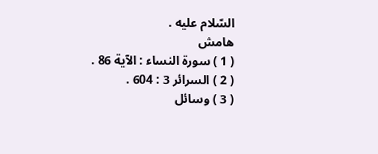السّلام عليه .
هامش
( 1 ) سورة النساء : الآية 86 .
( 2 ) السرائر 3 : 604 .
( 3 ) وسائل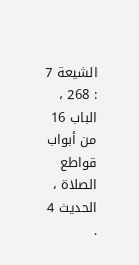الشيعة 7 : 268 ، الباب 16 من أبواب قواطع الصلاة ، الحديث 4 .